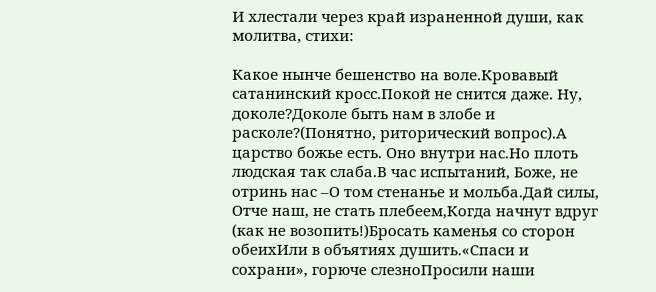И хлестали через край израненной души, как молитва, стихи:

Какое нынче бешенство на воле.Кровавый сатанинский кросс.Покой не снится даже. Ну, доколе?Доколе быть нам в злобе и расколе?(Понятно, риторический вопрос).А царство божье есть. Оно внутри нас.Но плоть людская так слаба.В час испытаний, Боже, не отринь нас –О том стенанье и мольба.Дай силы, Отче наш, не стать плебеем,Когда начнут вдруг (как не возопить!)Бросать каменья со сторон обеихИли в объятиях душить.«Спаси и сохрани», горюче слезноПросили наши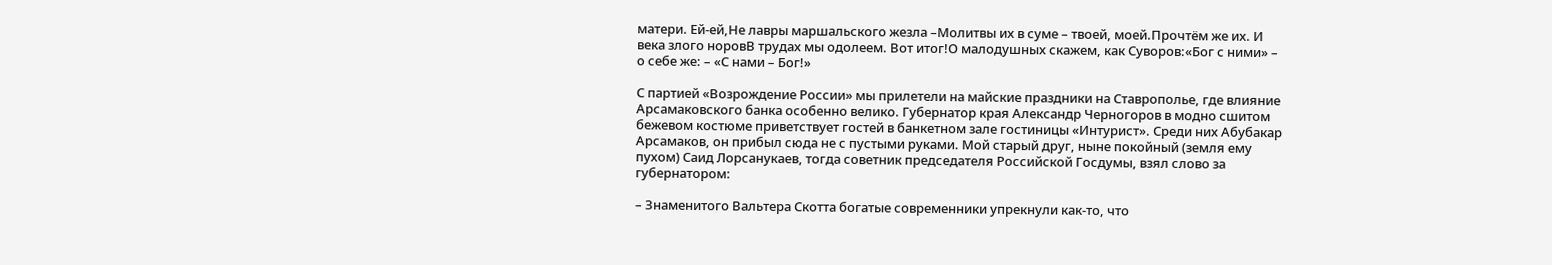матери. Ей-ей,Не лавры маршальского жезла –Молитвы их в суме – твоей, моей.Прочтём же их. И века злого норовВ трудах мы одолеем. Вот итог!О малодушных скажем, как Суворов:«Бог с ними» – о себе же: – «С нами – Бог!»

С партией «Возрождение России» мы прилетели на майские праздники на Ставрополье, где влияние Арсамаковского банка особенно велико. Губернатор края Александр Черногоров в модно сшитом бежевом костюме приветствует гостей в банкетном зале гостиницы «Интурист». Среди них Абубакар Арсамаков, он прибыл сюда не с пустыми руками. Мой старый друг, ныне покойный (земля ему пухом) Саид Лорсанукаев, тогда советник председателя Российской Госдумы, взял слово за губернатором:

– Знаменитого Вальтера Скотта богатые современники упрекнули как-то, что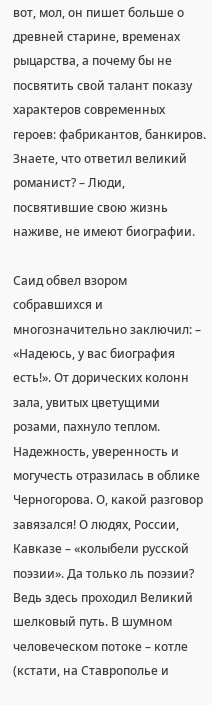вот, мол, он пишет больше о древней старине, временах рыцарства, а почему бы не посвятить свой талант показу характеров современных героев: фабрикантов, банкиров. Знаете, что ответил великий романист? – Люди, посвятившие свою жизнь наживе, не имеют биографии.

Саид обвел взором собравшихся и многозначительно заключил: – «Надеюсь, у вас биография есть!». От дорических колонн зала, увитых цветущими розами, пахнуло теплом. Надежность, уверенность и могучесть отразилась в облике Черногорова. О, какой разговор завязался! О людях, России, Кавказе – «колыбели русской поэзии». Да только ль поэзии? Ведь здесь проходил Великий шелковый путь. В шумном человеческом потоке – котле (кстати, на Ставрополье и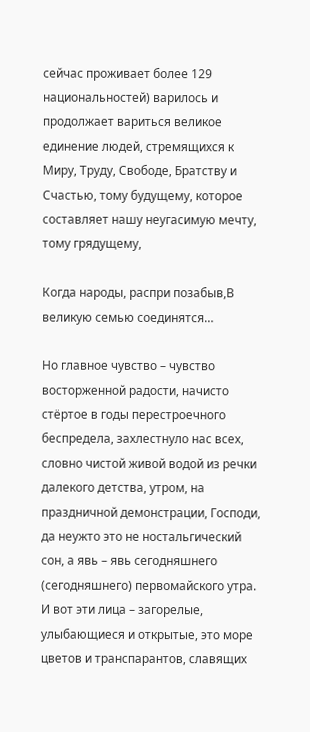сейчас проживает более 129 национальностей) варилось и продолжает вариться великое единение людей, стремящихся к Миру, Труду, Свободе, Братству и Счастью, тому будущему, которое составляет нашу неугасимую мечту, тому грядущему,

Когда народы, распри позабыв,В великую семью соединятся…

Но главное чувство – чувство восторженной радости, начисто стёртое в годы перестроечного беспредела, захлестнуло нас всех, словно чистой живой водой из речки далекого детства, утром, на праздничной демонстрации, Господи, да неужто это не ностальгический сон, а явь – явь сегодняшнего (сегодняшнего) первомайского утра. И вот эти лица – загорелые, улыбающиеся и открытые, это море цветов и транспарантов, славящих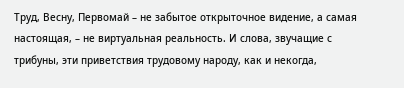Труд, Весну, Первомай – не забытое открыточное видение, а самая настоящая, – не виртуальная реальность. И слова, звучащие с трибуны, эти приветствия трудовому народу, как и некогда,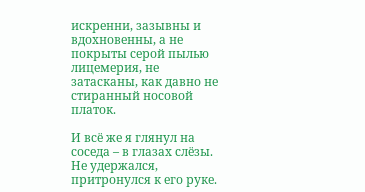искренни, зазывны и вдохновенны, а не покрыты серой пылью лицемерия, не затасканы, как давно не стиранный носовой платок.

И всё же я глянул на соседа – в глазах слёзы. Не удержался, притронулся к его руке.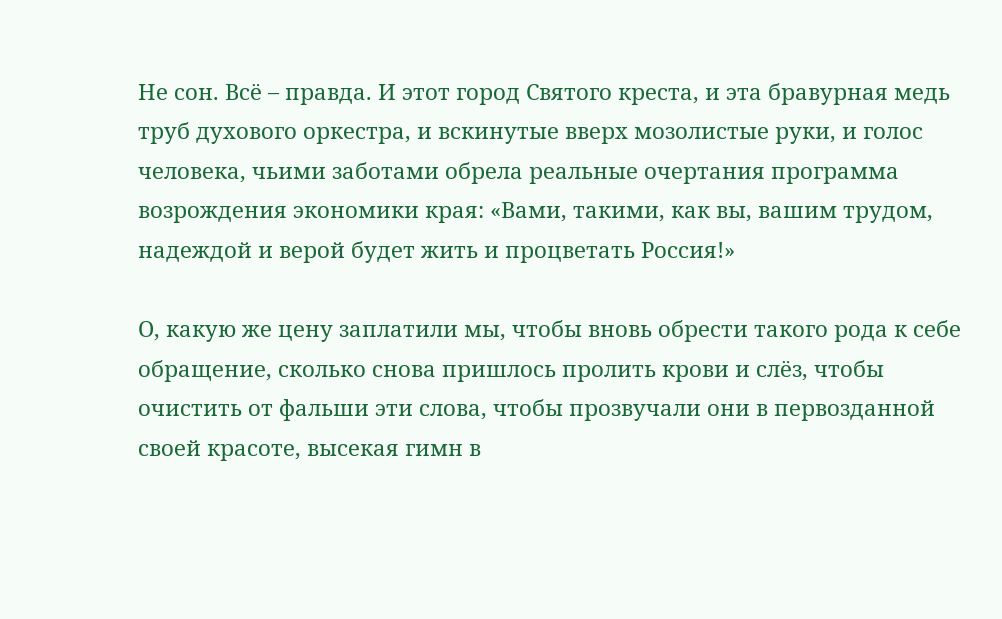Не сон. Всё – правда. И этот город Святого креста, и эта бравурная медь труб духового оркестра, и вскинутые вверх мозолистые руки, и голос человека, чьими заботами обрела реальные очертания программа возрождения экономики края: «Вами, такими, как вы, вашим трудом, надеждой и верой будет жить и процветать Россия!»

О, какую же цену заплатили мы, чтобы вновь обрести такого рода к себе обращение, сколько снова пришлось пролить крови и слёз, чтобы очистить от фальши эти слова, чтобы прозвучали они в первозданной своей красоте, высекая гимн в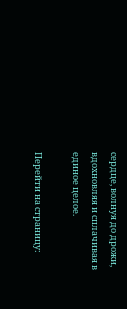сердце, волнуя до дрожи, вдохновляя и сплачивая в единое целое.

Перейти на страницу: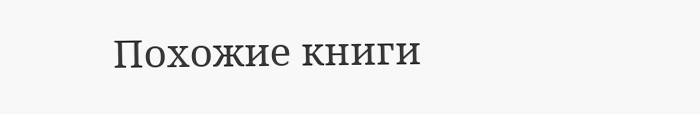Похожие книги